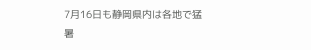7月16日も静岡県内は各地で猛暑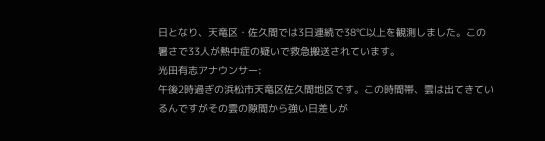日となり、天竜区・佐久間では3日連続で38℃以上を観測しました。この暑さで33人が熱中症の疑いで救急搬送されています。
光田有志アナウンサー:
午後2時過ぎの浜松市天竜区佐久間地区です。この時間帯、雲は出てきているんですがその雲の隙間から強い日差しが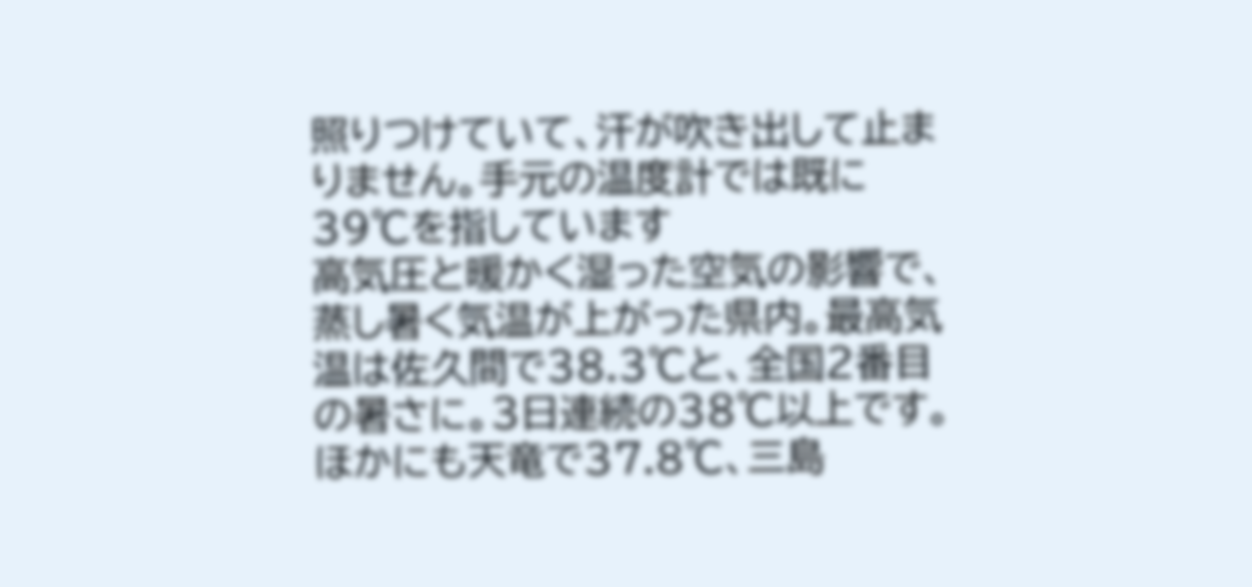照りつけていて、汗が吹き出して止まりません。手元の温度計では既に39℃を指しています
高気圧と暖かく湿った空気の影響で、蒸し暑く気温が上がった県内。最高気温は佐久間で38.3℃と、全国2番目の暑さに。3日連続の38℃以上です。
ほかにも天竜で37.8℃、三島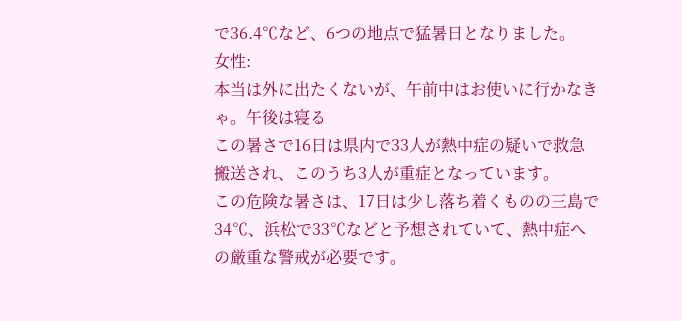で36.4℃など、6つの地点で猛暑日となりました。
女性:
本当は外に出たくないが、午前中はお使いに行かなきゃ。午後は寝る
この暑さで16日は県内で33人が熱中症の疑いで救急搬送され、このうち3人が重症となっています。
この危険な暑さは、17日は少し落ち着くものの三島で34℃、浜松で33℃などと予想されていて、熱中症への厳重な警戒が必要です。